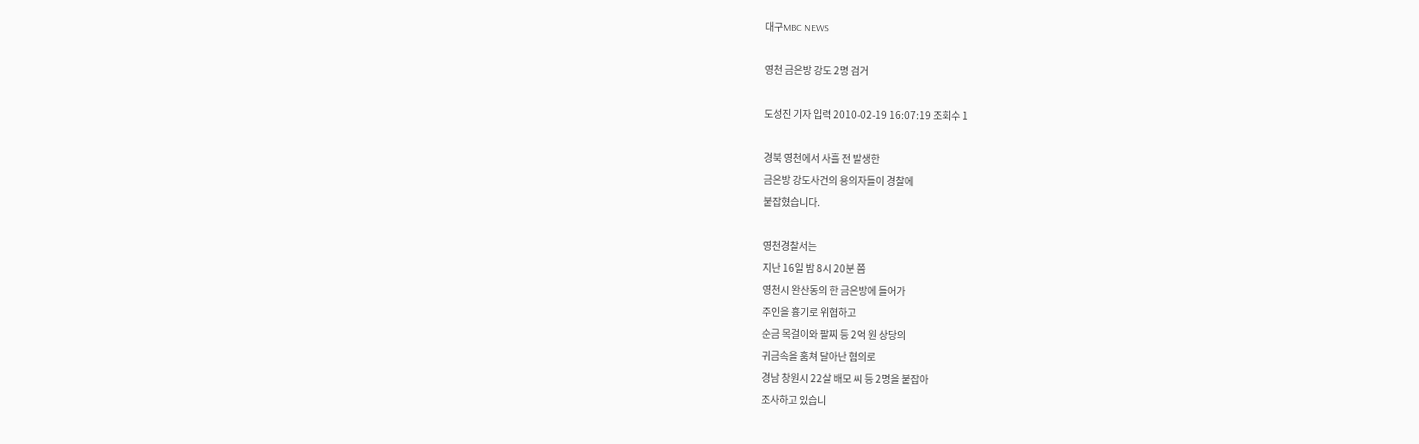대구MBC NEWS

영천 금은방 강도 2명 검거

도성진 기자 입력 2010-02-19 16:07:19 조회수 1

경북 영천에서 사흘 전 발생한
금은방 강도사건의 용의자들이 경찰에
붙잡혔습니다.

영천경찰서는
지난 16일 밤 8시 20분 쯤
영천시 완산동의 한 금은방에 들어가
주인을 흉기로 위협하고
순금 목걸이와 팔찌 등 2억 원 상당의
귀금속을 훔쳐 달아난 혐의로
경남 창원시 22살 배모 씨 등 2명을 붙잡아
조사하고 있습니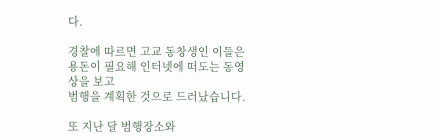다.

경찰에 따르면 고교 동창생인 이들은
용돈이 필요해 인터넷에 떠도는 동영상을 보고
범행을 계획한 것으로 드러났습니다.

또 지난 달 범행장소와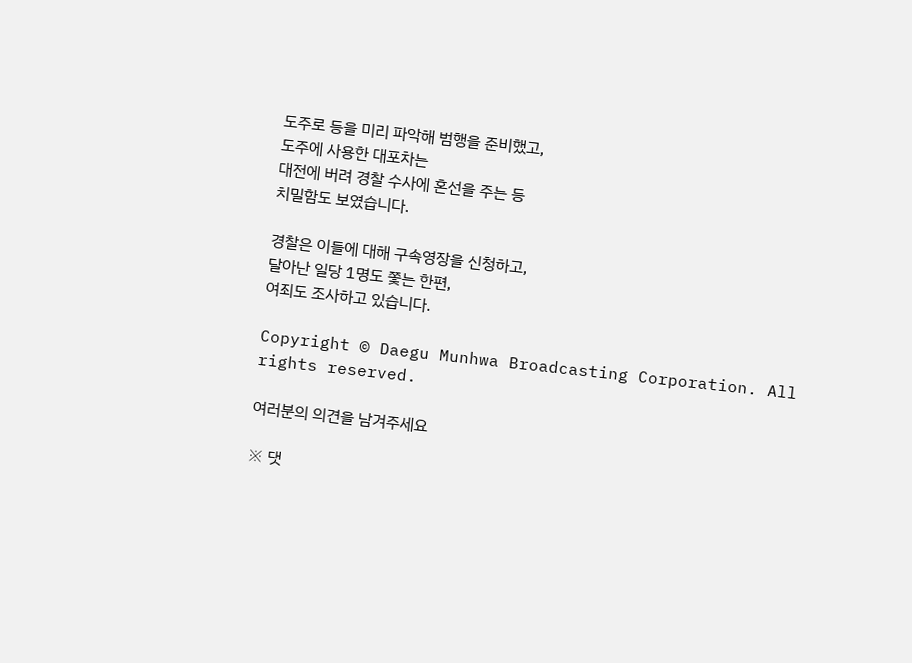도주로 등을 미리 파악해 범행을 준비했고,
도주에 사용한 대포차는
대전에 버려 경찰 수사에 혼선을 주는 등
치밀함도 보였습니다.

경찰은 이들에 대해 구속영장을 신청하고,
달아난 일당 1명도 쫓는 한편,
여죄도 조사하고 있습니다.

Copyright © Daegu Munhwa Broadcasting Corporation. All rights reserved.

여러분의 의견을 남겨주세요

※ 댓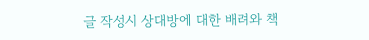글 작성시 상대방에 대한 배려와 책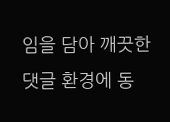임을 담아 깨끗한 댓글 환경에 동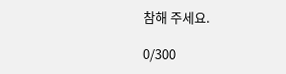참해 주세요.

0/300